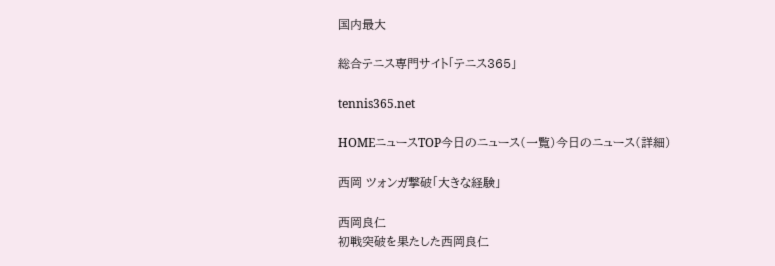国内最大

総合テニス専門サイト「テニス365」

tennis365.net

HOMEニュースTOP今日のニュース(一覧)今日のニュース(詳細)

西岡 ツォンガ撃破「大きな経験」

西岡良仁
初戦突破を果たした西岡良仁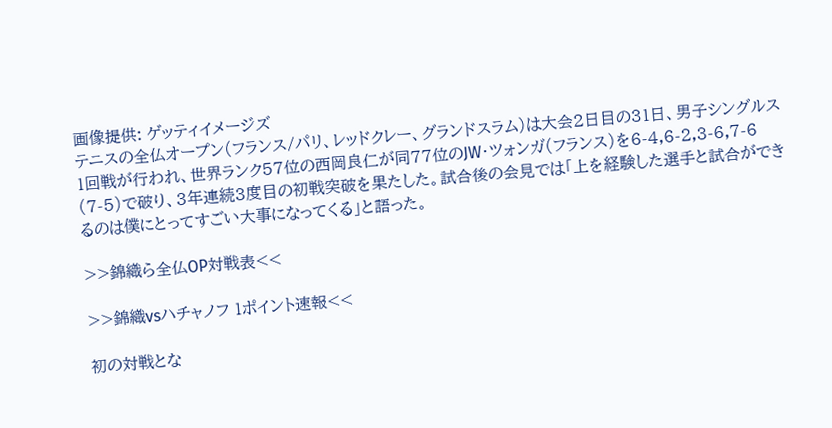画像提供: ゲッティイメージズ
テニスの全仏オープン(フランス/パリ、レッドクレー、グランドスラム)は大会2日目の31日、男子シングルス1回戦が行われ、世界ランク57位の西岡良仁が同77位のJW・ツォンガ(フランス)を6-4,6-2,3-6,7-6 (7-5)で破り、3年連続3度目の初戦突破を果たした。試合後の会見では「上を経験した選手と試合ができるのは僕にとってすごい大事になってくる」と語った。

>>錦織ら全仏OP対戦表<<

>>錦織vsハチャノフ 1ポイント速報<<

初の対戦とな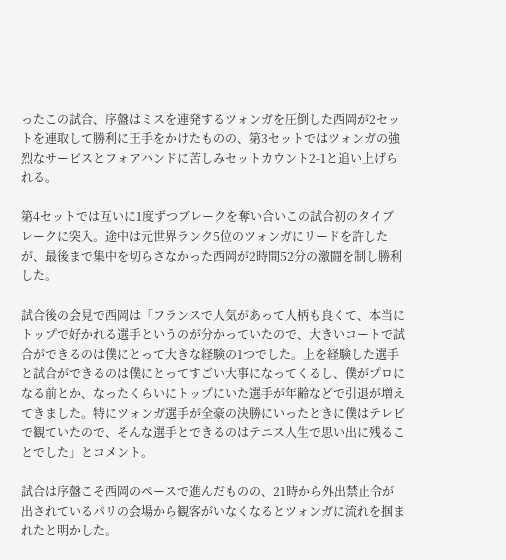ったこの試合、序盤はミスを連発するツォンガを圧倒した西岡が2セットを連取して勝利に王手をかけたものの、第3セットではツォンガの強烈なサービスとフォアハンドに苦しみセットカウント2-1と追い上げられる。

第4セットでは互いに1度ずつブレークを奪い合いこの試合初のタイブレークに突入。途中は元世界ランク5位のツォンガにリードを許したが、最後まで集中を切らさなかった西岡が2時間52分の激闘を制し勝利した。

試合後の会見で西岡は「フランスで人気があって人柄も良くて、本当にトップで好かれる選手というのが分かっていたので、大きいコートで試合ができるのは僕にとって大きな経験の1つでした。上を経験した選手と試合ができるのは僕にとってすごい大事になってくるし、僕がプロになる前とか、なったくらいにトップにいた選手が年齢などで引退が増えてきました。特にツォンガ選手が全豪の決勝にいったときに僕はテレビで観ていたので、そんな選手とできるのはテニス人生で思い出に残ることでした」とコメント。

試合は序盤こそ西岡のペースで進んだものの、21時から外出禁止令が出されているパリの会場から観客がいなくなるとツォンガに流れを掴まれたと明かした。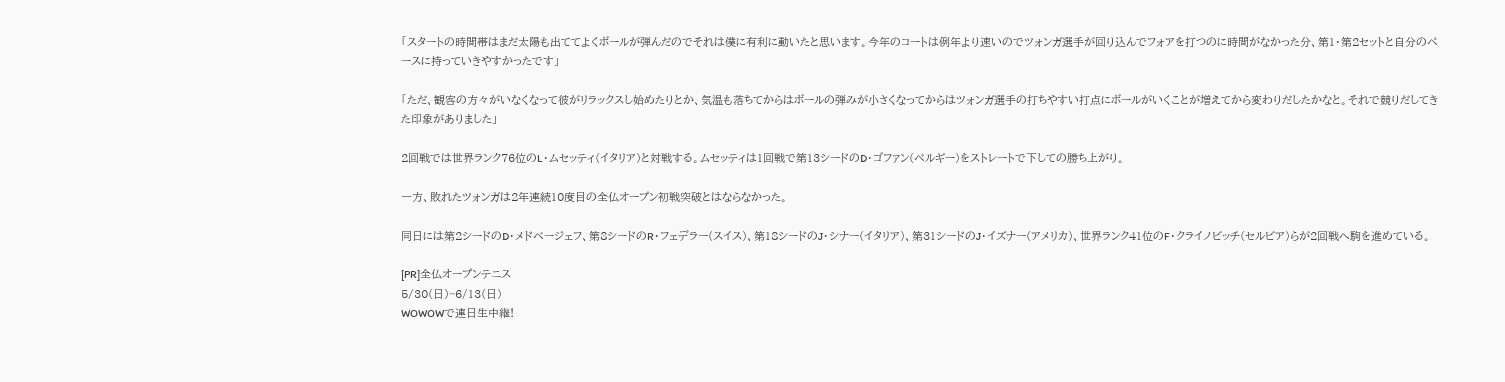「スタートの時間帯はまだ太陽も出ててよくボールが弾んだのでそれは僕に有利に動いたと思います。今年のコートは例年より速いのでツォンガ選手が回り込んでフォアを打つのに時間がなかった分、第1・第2セットと自分のペースに持っていきやすかったです」

「ただ、観客の方々がいなくなって彼がリラックスし始めたりとか、気温も落ちてからはボールの弾みが小さくなってからはツォンガ選手の打ちやすい打点にボールがいくことが増えてから変わりだしたかなと。それで競りだしてきた印象がありました」

2回戦では世界ランク76位のL・ムセッティ(イタリア)と対戦する。ムセッティは1回戦で第13シードのD・ゴファン(ベルギー)をストレートで下しての勝ち上がり。

一方、敗れたツォンガは2年連続10度目の全仏オープン初戦突破とはならなかった。

同日には第2シードのD・メドベージェフ、第8シードのR・フェデラー(スイス)、第18シードのJ・シナー(イタリア)、第31シードのJ・イズナー(アメリカ)、世界ランク41位のF・クライノビッチ(セルビア)らが2回戦へ駒を進めている。

[PR]全仏オープンテニス
5/30(日)~6/13(日)
WOWOWで連日生中継!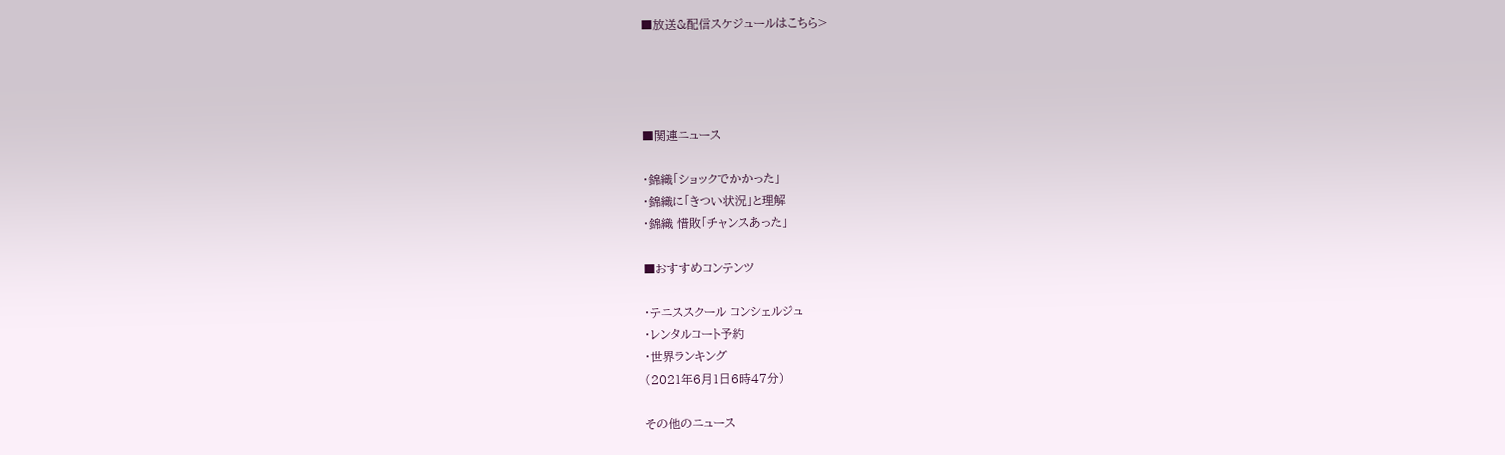■放送&配信スケジュールはこちら>




■関連ニュース

・錦織「ショックでかかった」
・錦織に「きつい状況」と理解
・錦織 惜敗「チャンスあった」

■おすすめコンテンツ

・テニススクール コンシェルジュ
・レンタルコート予約
・世界ランキング
(2021年6月1日6時47分)

その他のニュース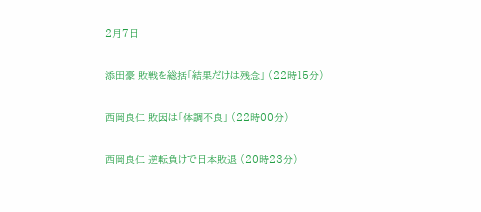2月7日

添田豪 敗戦を総括「結果だけは残念」 (22時15分)

西岡良仁 敗因は「体調不良」 (22時00分)

西岡良仁 逆転負けで日本敗退 (20時23分)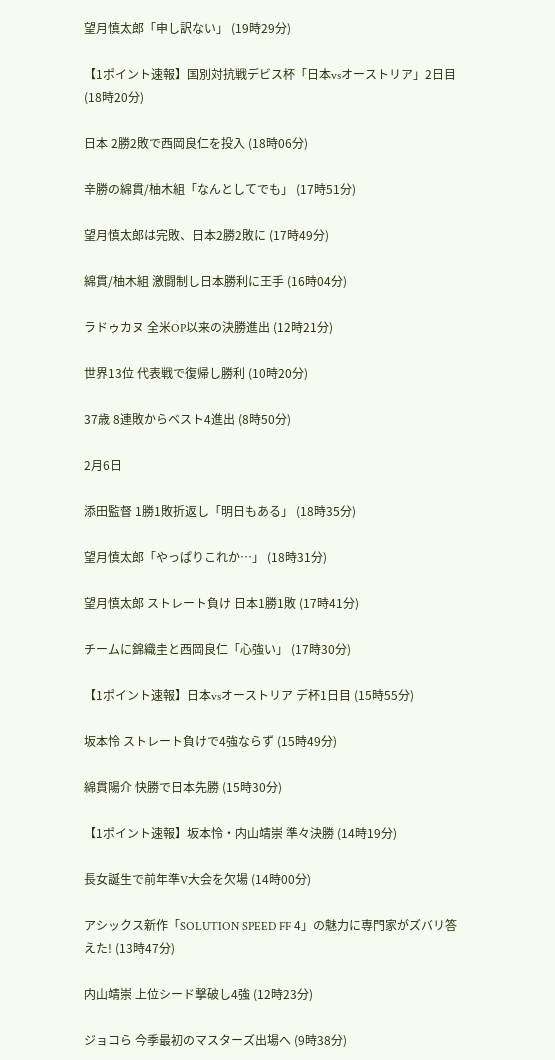望月慎太郎「申し訳ない」 (19時29分)

【1ポイント速報】国別対抗戦デビス杯「日本vsオーストリア」2日目 (18時20分)

日本 2勝2敗で西岡良仁を投入 (18時06分)

辛勝の綿貫/柚木組「なんとしてでも」 (17時51分)

望月慎太郎は完敗、日本2勝2敗に (17時49分)

綿貫/柚木組 激闘制し日本勝利に王手 (16時04分)

ラドゥカヌ 全米OP以来の決勝進出 (12時21分)

世界13位 代表戦で復帰し勝利 (10時20分)

37歳 8連敗からベスト4進出 (8時50分)

2月6日

添田監督 1勝1敗折返し「明日もある」 (18時35分)

望月慎太郎「やっぱりこれか…」 (18時31分)

望月慎太郎 ストレート負け 日本1勝1敗 (17時41分)

チームに錦織圭と西岡良仁「心強い」 (17時30分)

【1ポイント速報】日本vsオーストリア デ杯1日目 (15時55分)

坂本怜 ストレート負けで4強ならず (15時49分)

綿貫陽介 快勝で日本先勝 (15時30分)

【1ポイント速報】坂本怜・内山靖崇 準々決勝 (14時19分)

長女誕生で前年準V大会を欠場 (14時00分)

アシックス新作「SOLUTION SPEED FF 4」の魅力に専門家がズバリ答えた! (13時47分)

内山靖崇 上位シード撃破し4強 (12時23分)

ジョコら 今季最初のマスターズ出場へ (9時38分)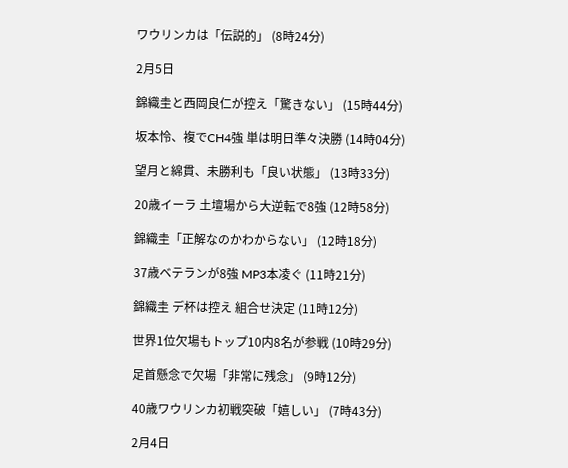ワウリンカは「伝説的」 (8時24分)

2月5日

錦織圭と西岡良仁が控え「驚きない」 (15時44分)

坂本怜、複でCH4強 単は明日準々決勝 (14時04分)

望月と綿貫、未勝利も「良い状態」 (13時33分)

20歳イーラ 土壇場から大逆転で8強 (12時58分)

錦織圭「正解なのかわからない」 (12時18分)

37歳ベテランが8強 MP3本凌ぐ (11時21分)

錦織圭 デ杯は控え 組合せ決定 (11時12分)

世界1位欠場もトップ10内8名が参戦 (10時29分)

足首懸念で欠場「非常に残念」 (9時12分)

40歳ワウリンカ初戦突破「嬉しい」 (7時43分)

2月4日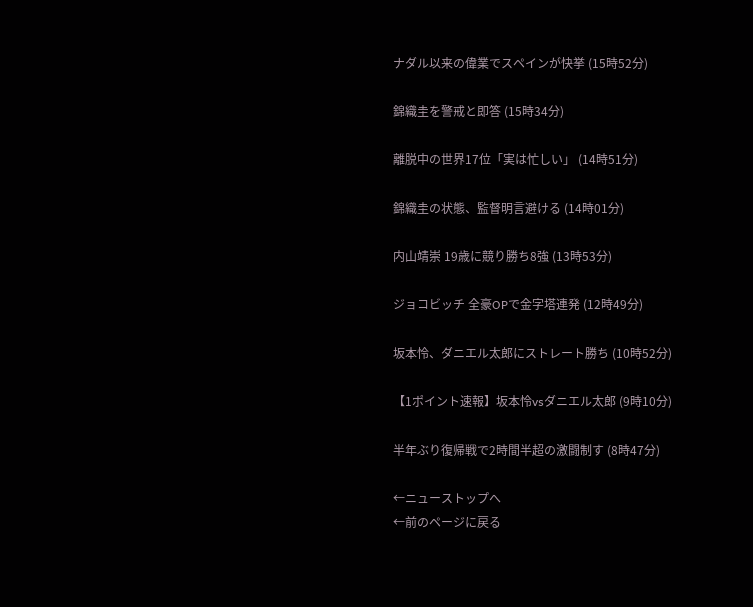ナダル以来の偉業でスペインが快挙 (15時52分)

錦織圭を警戒と即答 (15時34分)

離脱中の世界17位「実は忙しい」 (14時51分)

錦織圭の状態、監督明言避ける (14時01分)

内山靖崇 19歳に競り勝ち8強 (13時53分)

ジョコビッチ 全豪OPで金字塔連発 (12時49分)

坂本怜、ダニエル太郎にストレート勝ち (10時52分)

【1ポイント速報】坂本怜vsダニエル太郎 (9時10分)

半年ぶり復帰戦で2時間半超の激闘制す (8時47分)

←ニューストップへ
←前のページに戻る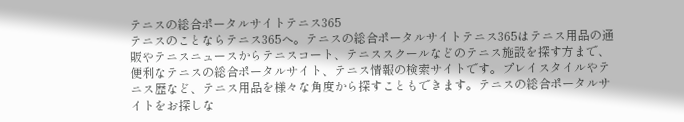テニスの総合ポータルサイトテニス365
テニスのことならテニス365へ。テニスの総合ポータルサイトテニス365はテニス用品の通販やテニスニュースからテニスコート、テニススクールなどのテニス施設を探す方まで、便利なテニスの総合ポータルサイト、テニス情報の検索サイトです。プレイスタイルやテニス歴など、テニス用品を様々な角度から探すこともできます。テニスの総合ポータルサイトをお探しな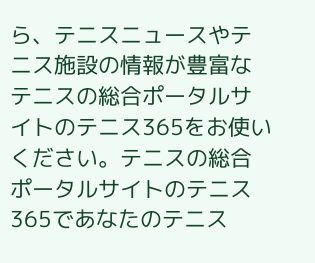ら、テニスニュースやテニス施設の情報が豊富なテニスの総合ポータルサイトのテニス365をお使いください。テニスの総合ポータルサイトのテニス365であなたのテニス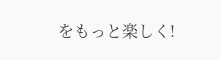をもっと楽しく!